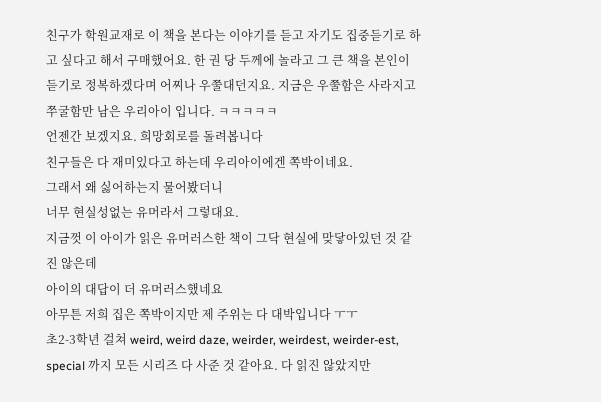친구가 학원교재로 이 책을 본다는 이야기를 듣고 자기도 집중듣기로 하고 싶다고 해서 구매했어요. 한 권 당 두께에 놀라고 그 큰 책을 본인이 듣기로 정복하겠다며 어찌나 우쭐대던지요. 지금은 우쭐함은 사라지고 쭈굴함만 남은 우리아이 입니다. ㅋㅋㅋㅋㅋ
언젠간 보겠지요. 희망회로를 돌려봅니다
친구들은 다 재미있다고 하는데 우리아이에겐 쪽박이네요.
그래서 왜 싫어하는지 물어봤더니
너무 현실성없는 유머라서 그렇대요.
지금껏 이 아이가 읽은 유머러스한 책이 그닥 현실에 맞닿아있던 것 같진 않은데
아이의 대답이 더 유머러스했네요
아무튼 저희 집은 쪽박이지만 제 주위는 다 대박입니다 ㅜㅜ
초2-3학년 걸쳐 weird, weird daze, weirder, weirdest, weirder-est, special 까지 모든 시리즈 다 사준 것 같아요. 다 읽진 않았지만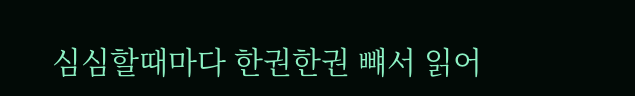심심할때마다 한권한권 뺴서 읽어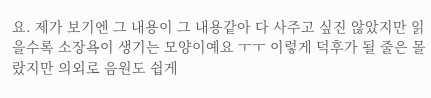요. 제가 보기엔 그 내용이 그 내용같아 다 사주고 싶진 않았지만 읽을수록 소장욕이 생기는 모양이예요 ㅜㅜ 이렇게 덕후가 될 줄은 몰랐지만 의외로 음원도 쉽게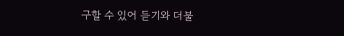구할 수 있어 듣기와 더불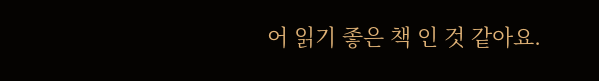어 읽기 좋은 책 인 것 같아요.